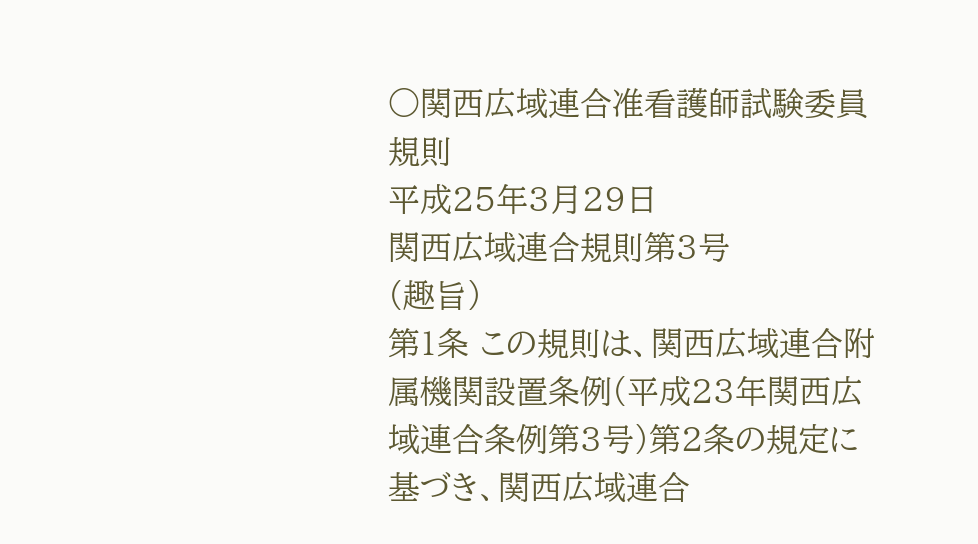○関西広域連合准看護師試験委員規則
平成25年3月29日
関西広域連合規則第3号
(趣旨)
第1条 この規則は、関西広域連合附属機関設置条例(平成23年関西広域連合条例第3号)第2条の規定に基づき、関西広域連合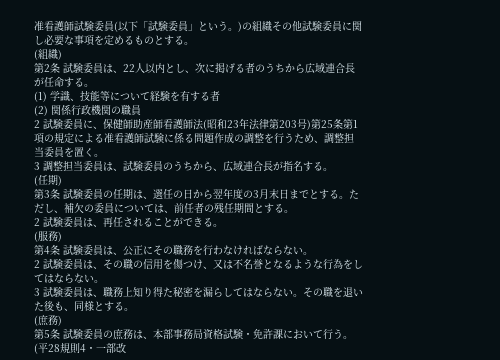准看護師試験委員(以下「試験委員」という。)の組織その他試験委員に関し必要な事項を定めるものとする。
(組織)
第2条 試験委員は、22人以内とし、次に掲げる者のうちから広域連合長が任命する。
(1) 学識、技能等について経験を有する者
(2) 関係行政機関の職員
2 試験委員に、保健師助産師看護師法(昭和23年法律第203号)第25条第1項の規定による准看護師試験に係る問題作成の調整を行うため、調整担当委員を置く。
3 調整担当委員は、試験委員のうちから、広域連合長が指名する。
(任期)
第3条 試験委員の任期は、選任の日から翌年度の3月末日までとする。ただし、補欠の委員については、前任者の残任期間とする。
2 試験委員は、再任されることができる。
(服務)
第4条 試験委員は、公正にその職務を行わなければならない。
2 試験委員は、その職の信用を傷つけ、又は不名誉となるような行為をしてはならない。
3 試験委員は、職務上知り得た秘密を漏らしてはならない。その職を退いた後も、同様とする。
(庶務)
第5条 試験委員の庶務は、本部事務局資格試験・免許課において行う。
(平28規則4・一部改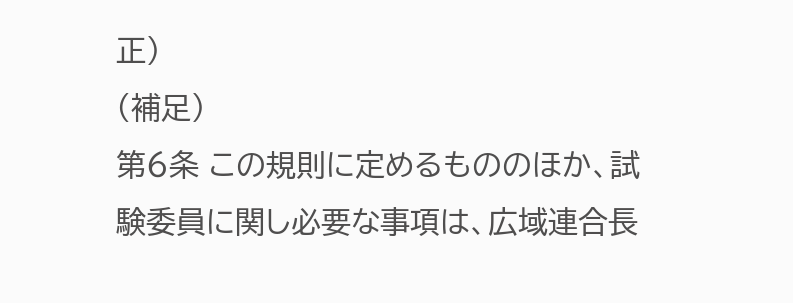正)
(補足)
第6条 この規則に定めるもののほか、試験委員に関し必要な事項は、広域連合長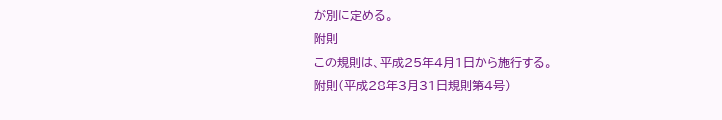が別に定める。
附則
この規則は、平成25年4月1日から施行する。
附則(平成28年3月31日規則第4号)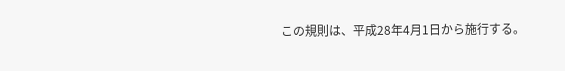この規則は、平成28年4月1日から施行する。